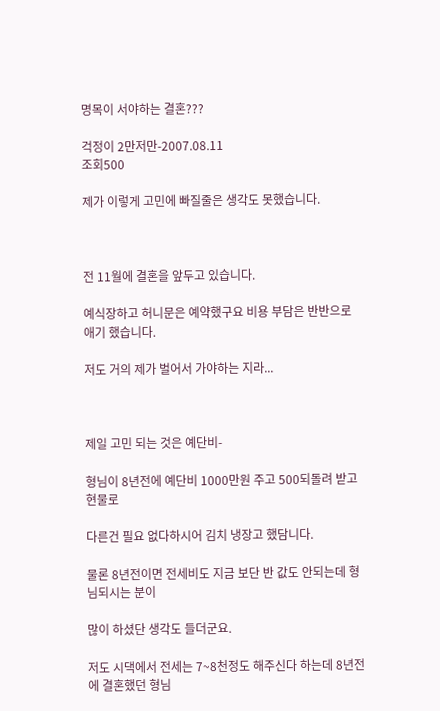명목이 서야하는 결혼???

걱정이 2만저만-2007.08.11
조회500

제가 이렇게 고민에 빠질줄은 생각도 못했습니다.



전 11월에 결혼을 앞두고 있습니다.

예식장하고 허니문은 예약했구요 비용 부담은 반반으로 애기 했습니다.

저도 거의 제가 벌어서 가야하는 지라...



제일 고민 되는 것은 예단비-

형님이 8년전에 예단비 1000만원 주고 500되돌려 받고 현물로

다른건 필요 없다하시어 김치 냉장고 했담니다.

물론 8년전이면 전세비도 지금 보단 반 값도 안되는데 형님되시는 분이

많이 하셨단 생각도 들더군요.

저도 시댁에서 전세는 7~8천정도 해주신다 하는데 8년전에 결혼했던 형님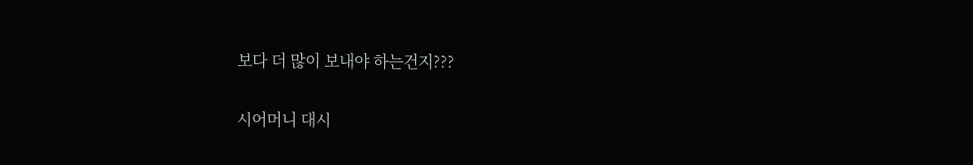보다 더 많이 보내야 하는건지???

시어머니 대시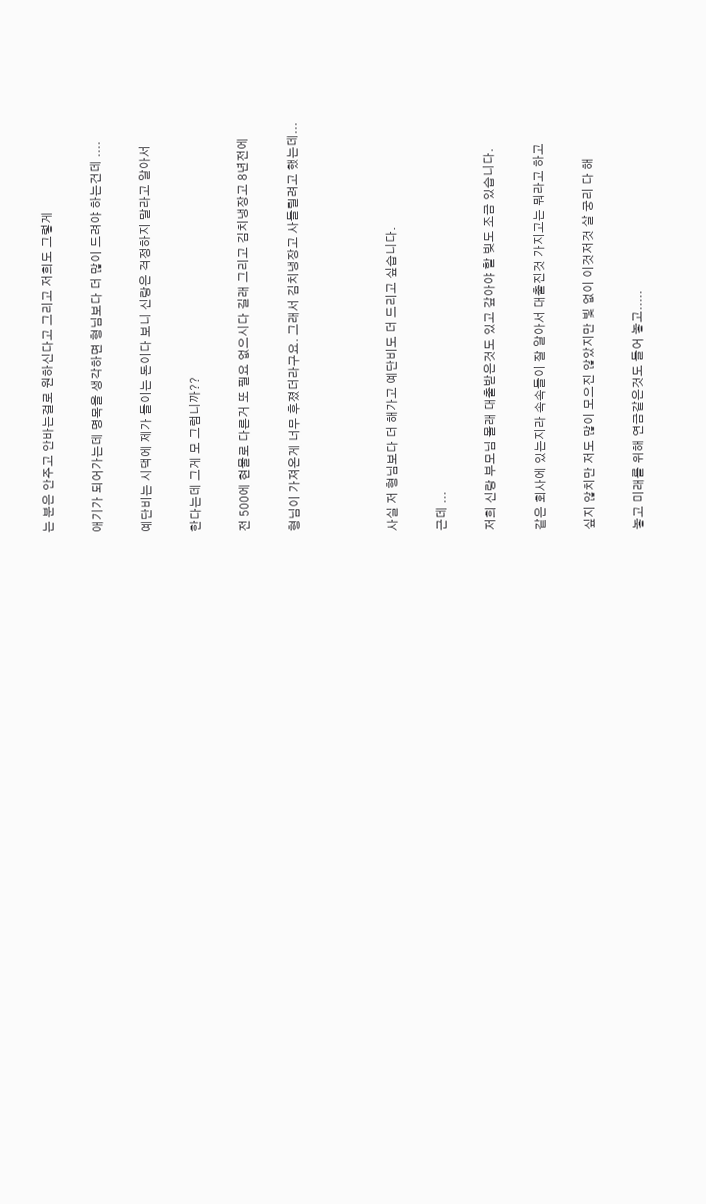는 분은 안주고 안바는걸로 원하신다고 그리고 저희도 그렇게

애기가 되어가는데 명목을 생각하면 형님보다 더 많이 드려야 하는건데 ....

예단비는 시댁에 제가 들이는 돈이다 보니 신랑은 걱정하지 말라고 알아서

한다는데 그게 모 그럼니까??

전 500에 현물로 다른거 또 필요 없으시다 길래 그리고 김치냉장고 8년전에

형님이 가져온게 너무 후졌더라구요. 그래서 김치냉장고 사들릴려고 했는데...



사실 저 형님보다 더 해가고 예단비도 더 드리고 싶습니다.

근데 ...

저희 신랑 부모님 몰래 대출받은것도 있고 갚아야 할 빚도 조금 있습니다.

같은 회사에 있는지라 속속들이 잘 알아서 대출진것 가지고는 뭐라고 하고

싶지 않치만 저도 많이 모으진 않았지만 빛 없이 이것저것 살 궁리 다 해

놓고 미래를 위해 연금같은것도 들어 놓고.....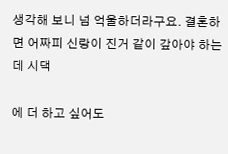생각해 보니 넘 억울하더라구요. 결혼하면 어짜피 신랑이 진거 같이 갚아야 하는데 시댁

에 더 하고 싶어도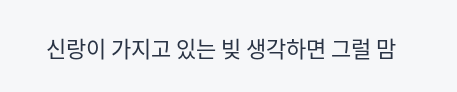신랑이 가지고 있는 빚 생각하면 그럴 맘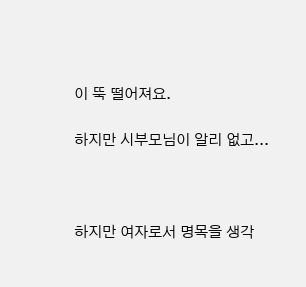이 뚝 떨어져요.

하지만 시부모님이 알리 없고...



하지만 여자로서 명목을 생각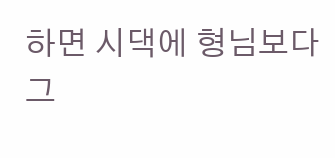하면 시댁에 형님보다 그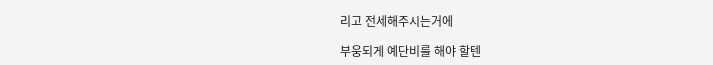리고 전세해주시는거에

부웅되게 예단비를 해야 할텐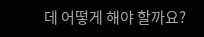데 어떻게 해야 할까요?